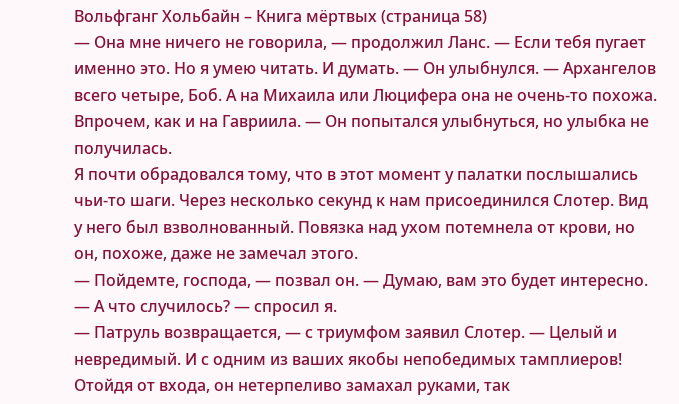Вольфганг Хольбайн – Книга мёртвых (страница 58)
— Она мне ничего не говорила, — продолжил Ланс. — Если тебя пугает именно это. Но я умею читать. И думать. — Он улыбнулся. — Архангелов всего четыре, Боб. А на Михаила или Люцифера она не очень-то похожа. Впрочем, как и на Гавриила. — Он попытался улыбнуться, но улыбка не получилась.
Я почти обрадовался тому, что в этот момент у палатки послышались чьи-то шаги. Через несколько секунд к нам присоединился Слотер. Вид у него был взволнованный. Повязка над ухом потемнела от крови, но он, похоже, даже не замечал этого.
— Пойдемте, господа, — позвал он. — Думаю, вам это будет интересно.
— А что случилось? — спросил я.
— Патруль возвращается, — с триумфом заявил Слотер. — Целый и невредимый. И с одним из ваших якобы непобедимых тамплиеров!
Отойдя от входа, он нетерпеливо замахал руками, так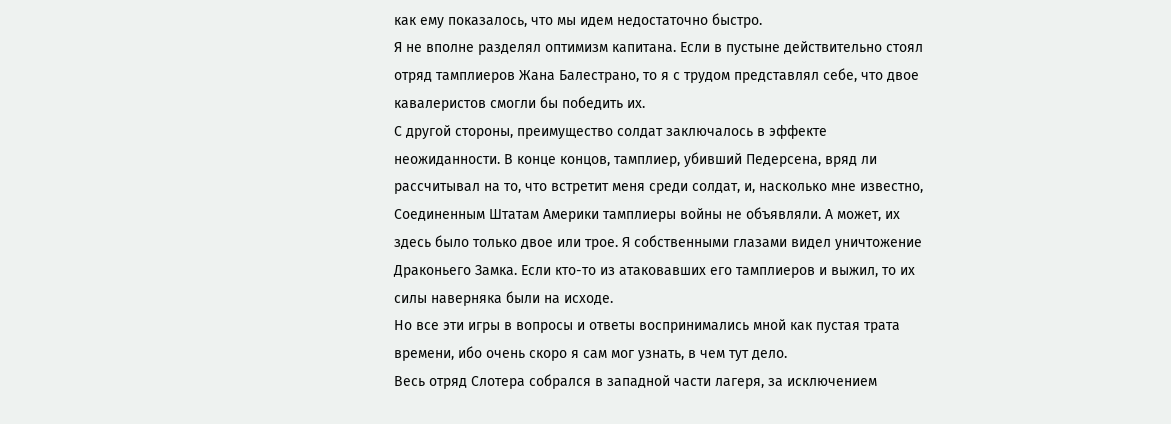как ему показалось, что мы идем недостаточно быстро.
Я не вполне разделял оптимизм капитана. Если в пустыне действительно стоял отряд тамплиеров Жана Балестрано, то я с трудом представлял себе, что двое кавалеристов смогли бы победить их.
С другой стороны, преимущество солдат заключалось в эффекте неожиданности. В конце концов, тамплиер, убивший Педерсена, вряд ли рассчитывал на то, что встретит меня среди солдат, и, насколько мне известно, Соединенным Штатам Америки тамплиеры войны не объявляли. А может, их здесь было только двое или трое. Я собственными глазами видел уничтожение Драконьего Замка. Если кто-то из атаковавших его тамплиеров и выжил, то их силы наверняка были на исходе.
Но все эти игры в вопросы и ответы воспринимались мной как пустая трата времени, ибо очень скоро я сам мог узнать, в чем тут дело.
Весь отряд Слотера собрался в западной части лагеря, за исключением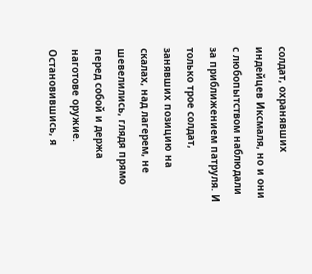солдат, охранявших индейцев Иксмаля, но и они с любопытством наблюдали за приближением патруля. И только трое солдат, занявших позицию на скалах, над лагерем, не шевелились, глядя прямо перед собой и держа наготове оружие.
Остановившись, я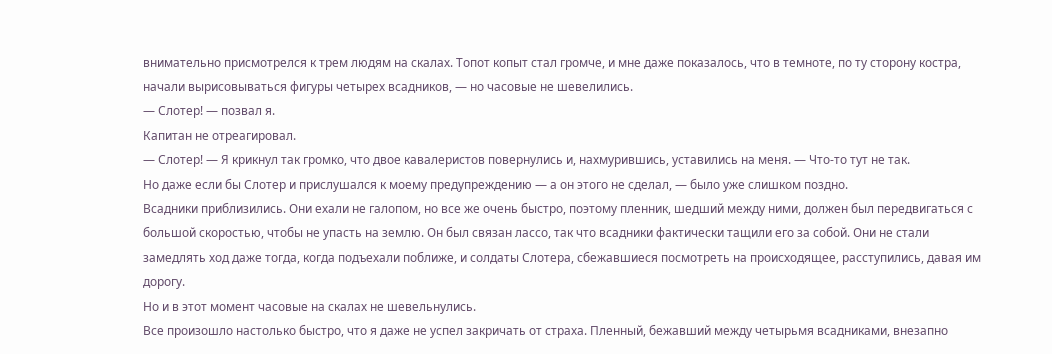внимательно присмотрелся к трем людям на скалах. Топот копыт стал громче, и мне даже показалось, что в темноте, по ту сторону костра, начали вырисовываться фигуры четырех всадников, — но часовые не шевелились.
— Слотер! — позвал я.
Капитан не отреагировал.
— Слотер! — Я крикнул так громко, что двое кавалеристов повернулись и, нахмурившись, уставились на меня. — Что-то тут не так.
Но даже если бы Слотер и прислушался к моему предупреждению — а он этого не сделал, — было уже слишком поздно.
Всадники приблизились. Они ехали не галопом, но все же очень быстро, поэтому пленник, шедший между ними, должен был передвигаться с большой скоростью, чтобы не упасть на землю. Он был связан лассо, так что всадники фактически тащили его за собой. Они не стали замедлять ход даже тогда, когда подъехали поближе, и солдаты Слотера, сбежавшиеся посмотреть на происходящее, расступились, давая им дорогу.
Но и в этот момент часовые на скалах не шевельнулись.
Все произошло настолько быстро, что я даже не успел закричать от страха. Пленный, бежавший между четырьмя всадниками, внезапно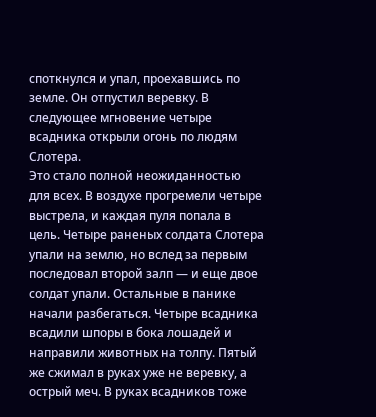споткнулся и упал, проехавшись по земле. Он отпустил веревку. В следующее мгновение четыре всадника открыли огонь по людям Слотера.
Это стало полной неожиданностью для всех. В воздухе прогремели четыре выстрела, и каждая пуля попала в цель. Четыре раненых солдата Слотера упали на землю, но вслед за первым последовал второй залп — и еще двое солдат упали. Остальные в панике начали разбегаться. Четыре всадника всадили шпоры в бока лошадей и направили животных на толпу. Пятый же сжимал в руках уже не веревку, а острый меч. В руках всадников тоже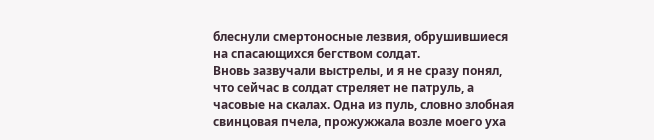блеснули смертоносные лезвия, обрушившиеся на спасающихся бегством солдат.
Вновь зазвучали выстрелы, и я не сразу понял, что сейчас в солдат стреляет не патруль, а часовые на скалах. Одна из пуль, словно злобная свинцовая пчела, прожужжала возле моего уха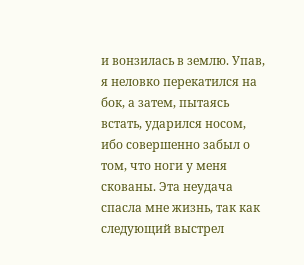и вонзилась в землю. Упав, я неловко перекатился на бок, а затем, пытаясь встать, ударился носом, ибо совершенно забыл о том, что ноги у меня скованы. Эта неудача спасла мне жизнь, так как следующий выстрел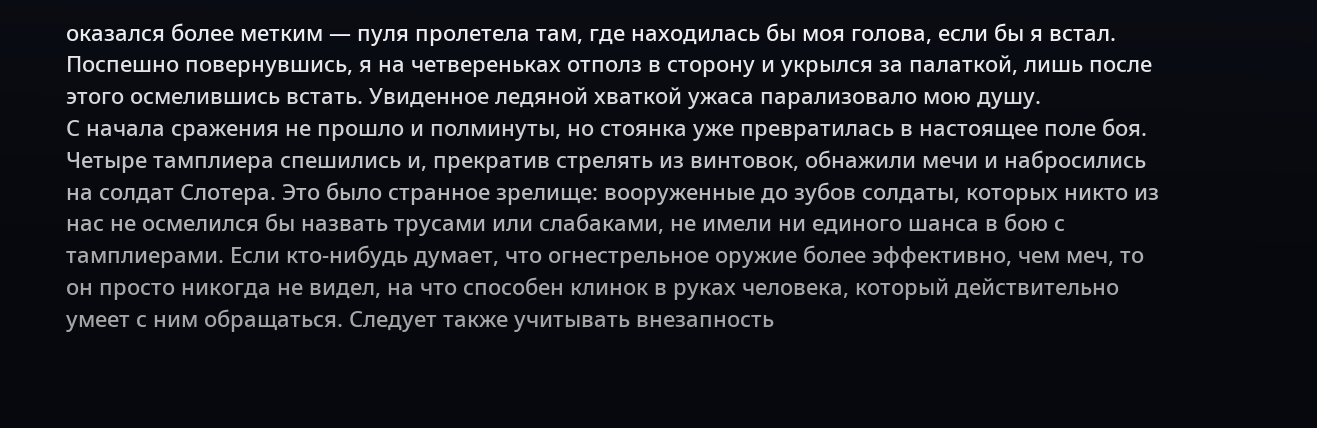оказался более метким — пуля пролетела там, где находилась бы моя голова, если бы я встал. Поспешно повернувшись, я на четвереньках отполз в сторону и укрылся за палаткой, лишь после этого осмелившись встать. Увиденное ледяной хваткой ужаса парализовало мою душу.
С начала сражения не прошло и полминуты, но стоянка уже превратилась в настоящее поле боя. Четыре тамплиера спешились и, прекратив стрелять из винтовок, обнажили мечи и набросились на солдат Слотера. Это было странное зрелище: вооруженные до зубов солдаты, которых никто из нас не осмелился бы назвать трусами или слабаками, не имели ни единого шанса в бою с тамплиерами. Если кто-нибудь думает, что огнестрельное оружие более эффективно, чем меч, то он просто никогда не видел, на что способен клинок в руках человека, который действительно умеет с ним обращаться. Следует также учитывать внезапность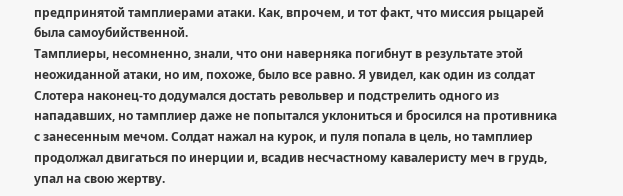предпринятой тамплиерами атаки. Как, впрочем, и тот факт, что миссия рыцарей была самоубийственной.
Тамплиеры, несомненно, знали, что они наверняка погибнут в результате этой неожиданной атаки, но им, похоже, было все равно. Я увидел, как один из солдат Слотера наконец-то додумался достать револьвер и подстрелить одного из нападавших, но тамплиер даже не попытался уклониться и бросился на противника с занесенным мечом. Солдат нажал на курок, и пуля попала в цель, но тамплиер продолжал двигаться по инерции и, всадив несчастному кавалеристу меч в грудь, упал на свою жертву.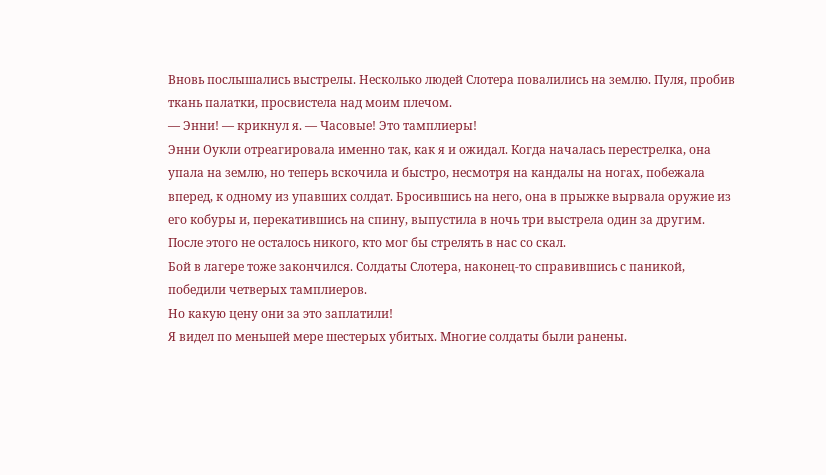Вновь послышались выстрелы. Несколько людей Слотера повалились на землю. Пуля, пробив ткань палатки, просвистела над моим плечом.
— Энни! — крикнул я. — Часовые! Это тамплиеры!
Энни Оукли отреагировала именно так, как я и ожидал. Когда началась перестрелка, она упала на землю, но теперь вскочила и быстро, несмотря на кандалы на ногах, побежала вперед, к одному из упавших солдат. Бросившись на него, она в прыжке вырвала оружие из его кобуры и, перекатившись на спину, выпустила в ночь три выстрела один за другим. После этого не осталось никого, кто мог бы стрелять в нас со скал.
Бой в лагере тоже закончился. Солдаты Слотера, наконец-то справившись с паникой, победили четверых тамплиеров.
Но какую цену они за это заплатили!
Я видел по меньшей мере шестерых убитых. Многие солдаты были ранены.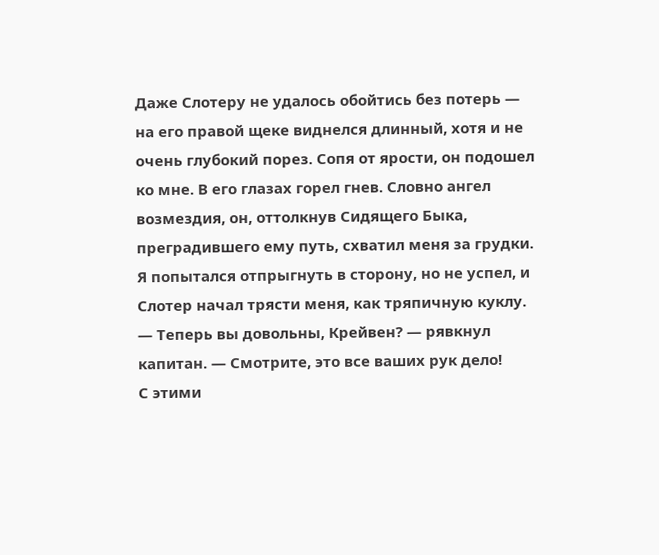Даже Слотеру не удалось обойтись без потерь — на его правой щеке виднелся длинный, хотя и не очень глубокий порез. Сопя от ярости, он подошел ко мне. В его глазах горел гнев. Словно ангел возмездия, он, оттолкнув Сидящего Быка, преградившего ему путь, схватил меня за грудки. Я попытался отпрыгнуть в сторону, но не успел, и Слотер начал трясти меня, как тряпичную куклу.
— Теперь вы довольны, Крейвен? — рявкнул капитан. — Смотрите, это все ваших рук дело!
С этими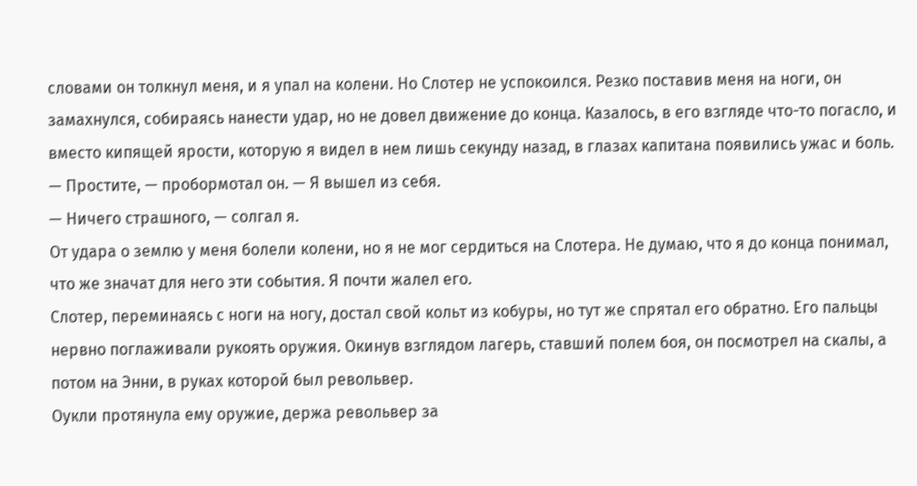словами он толкнул меня, и я упал на колени. Но Слотер не успокоился. Резко поставив меня на ноги, он замахнулся, собираясь нанести удар, но не довел движение до конца. Казалось, в его взгляде что-то погасло, и вместо кипящей ярости, которую я видел в нем лишь секунду назад, в глазах капитана появились ужас и боль.
— Простите, — пробормотал он. — Я вышел из себя.
— Ничего страшного, — солгал я.
От удара о землю у меня болели колени, но я не мог сердиться на Слотера. Не думаю, что я до конца понимал, что же значат для него эти события. Я почти жалел его.
Слотер, переминаясь с ноги на ногу, достал свой кольт из кобуры, но тут же спрятал его обратно. Его пальцы нервно поглаживали рукоять оружия. Окинув взглядом лагерь, ставший полем боя, он посмотрел на скалы, а потом на Энни, в руках которой был револьвер.
Оукли протянула ему оружие, держа револьвер за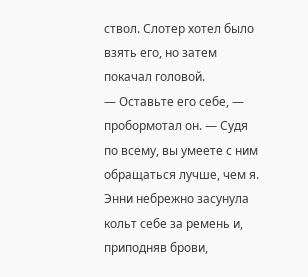ствол. Слотер хотел было взять его, но затем покачал головой.
— Оставьте его себе, — пробормотал он. — Судя по всему, вы умеете с ним обращаться лучше, чем я.
Энни небрежно засунула кольт себе за ремень и, приподняв брови,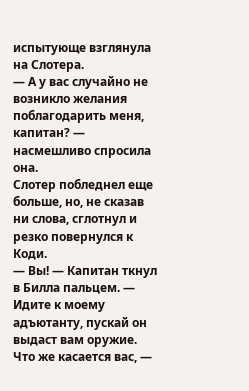испытующе взглянула на Слотера.
— А у вас случайно не возникло желания поблагодарить меня, капитан? — насмешливо спросила она.
Слотер побледнел еще больше, но, не сказав ни слова, сглотнул и резко повернулся к Коди.
— Вы! — Капитан ткнул в Билла пальцем. — Идите к моему адъютанту, пускай он выдаст вам оружие. Что же касается вас, —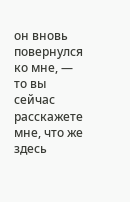он вновь повернулся ко мне, — то вы сейчас расскажете мне, что же здесь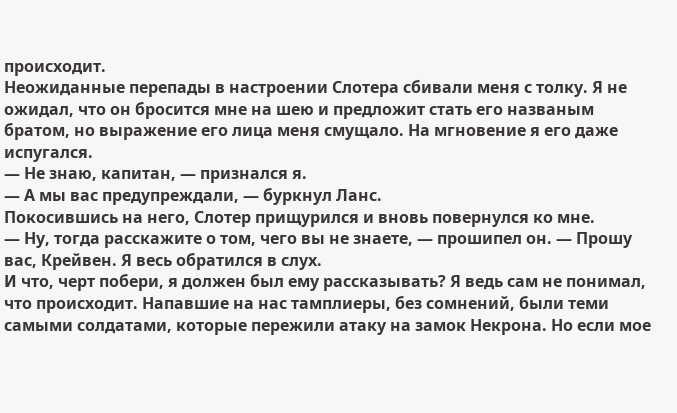происходит.
Неожиданные перепады в настроении Слотера сбивали меня с толку. Я не ожидал, что он бросится мне на шею и предложит стать его названым братом, но выражение его лица меня смущало. На мгновение я его даже испугался.
— Не знаю, капитан, — признался я.
— А мы вас предупреждали, — буркнул Ланс.
Покосившись на него, Слотер прищурился и вновь повернулся ко мне.
— Ну, тогда расскажите о том, чего вы не знаете, — прошипел он. — Прошу вас, Крейвен. Я весь обратился в слух.
И что, черт побери, я должен был ему рассказывать? Я ведь сам не понимал, что происходит. Напавшие на нас тамплиеры, без сомнений, были теми самыми солдатами, которые пережили атаку на замок Некрона. Но если мое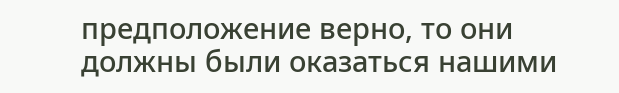предположение верно, то они должны были оказаться нашими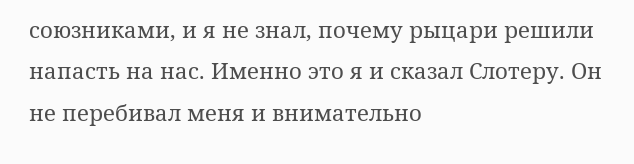союзниками, и я не знал, почему рыцари решили напасть на нас. Именно это я и сказал Слотеру. Он не перебивал меня и внимательно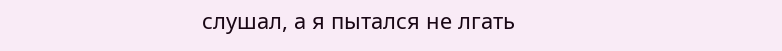слушал, а я пытался не лгать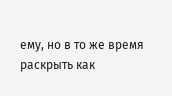ему, но в то же время раскрыть как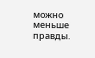можно меньше правды.